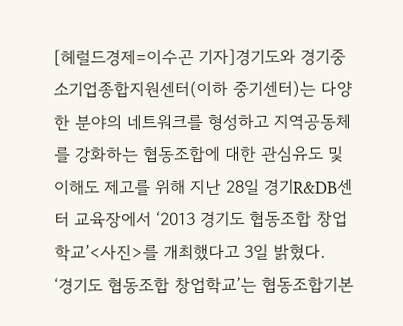[헤럴드경제=이수곤 기자]경기도와 경기중소기업종합지원센터(이하 중기센터)는 다양한 분야의 네트워크를 형성하고 지역공동체를 강화하는 협동조합에 대한 관심유도 및 이해도 제고를 위해 지난 28일 경기R&DB센터 교육장에서 ‘2013 경기도 협동조합 창업학교’<사진>를 개최했다고 3일 밝혔다.
‘경기도 협동조합 창업학교’는 협동조합기본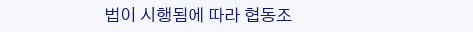법이 시행됨에 따라 협동조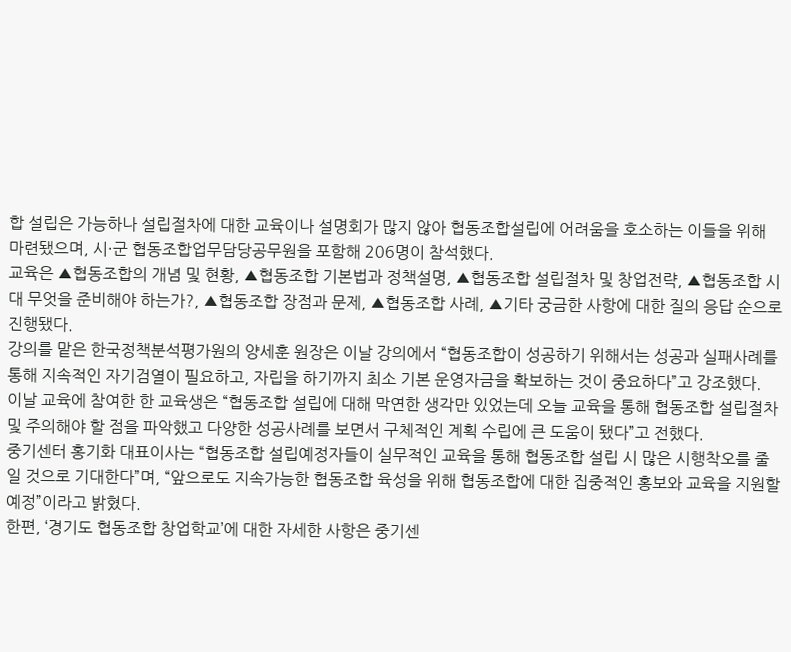합 설립은 가능하나 설립절차에 대한 교육이나 설명회가 많지 않아 협동조합설립에 어려움을 호소하는 이들을 위해 마련됐으며, 시·군 협동조합업무담당공무원을 포함해 206명이 참석했다.
교육은 ▲협동조합의 개념 및 현황, ▲협동조합 기본법과 정책설명, ▲협동조합 설립절차 및 창업전략, ▲협동조합 시대 무엇을 준비해야 하는가?, ▲협동조합 장점과 문제, ▲협동조합 사례, ▲기타 궁금한 사항에 대한 질의 응답 순으로 진행됐다.
강의를 맡은 한국정책분석평가원의 양세훈 원장은 이날 강의에서 “협동조합이 성공하기 위해서는 성공과 실패사례를 통해 지속적인 자기검열이 필요하고, 자립을 하기까지 최소 기본 운영자금을 확보하는 것이 중요하다”고 강조했다.
이날 교육에 참여한 한 교육생은 “협동조합 설립에 대해 막연한 생각만 있었는데 오늘 교육을 통해 협동조합 설립절차 및 주의해야 할 점을 파악했고 다양한 성공사례를 보면서 구체적인 계획 수립에 큰 도움이 됐다”고 전했다.
중기센터 홍기화 대표이사는 “협동조합 설립예정자들이 실무적인 교육을 통해 협동조합 설립 시 많은 시행착오를 줄일 것으로 기대한다”며, “앞으로도 지속가능한 협동조합 육성을 위해 협동조합에 대한 집중적인 홍보와 교육을 지원할 예정”이라고 밝혔다.
한편, ‘경기도 협동조합 창업학교’에 대한 자세한 사항은 중기센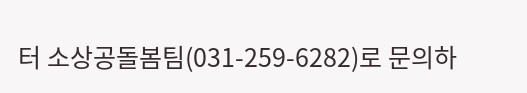터 소상공돌봄팀(031-259-6282)로 문의하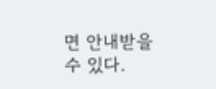면 안내받을 수 있다.